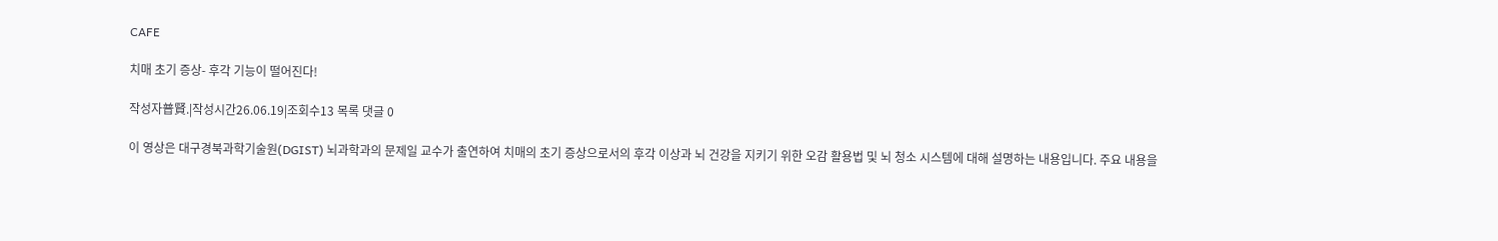CAFE

치매 초기 증상- 후각 기능이 떨어진다!

작성자普賢.|작성시간26.06.19|조회수13 목록 댓글 0

이 영상은 대구경북과학기술원(DGIST) 뇌과학과의 문제일 교수가 출연하여 치매의 초기 증상으로서의 후각 이상과 뇌 건강을 지키기 위한 오감 활용법 및 뇌 청소 시스템에 대해 설명하는 내용입니다. 주요 내용을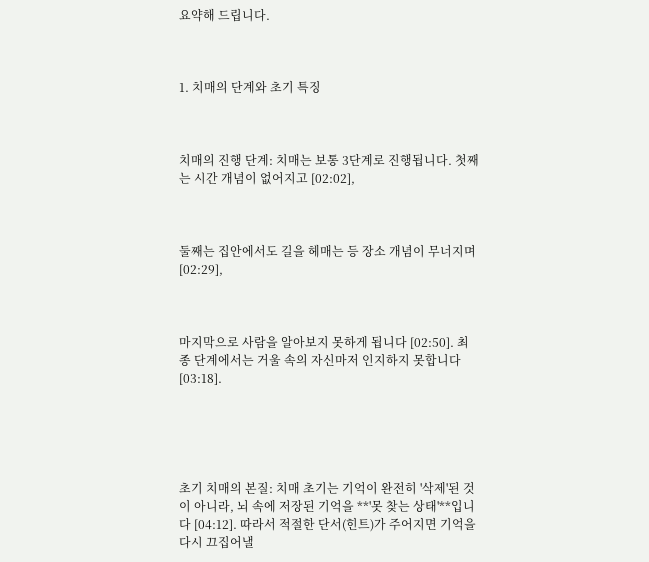요약해 드립니다.



1. 치매의 단계와 초기 특징



치매의 진행 단계: 치매는 보통 3단계로 진행됩니다. 첫째는 시간 개념이 없어지고 [02:02],



둘째는 집안에서도 길을 헤매는 등 장소 개념이 무너지며 [02:29],



마지막으로 사람을 알아보지 못하게 됩니다 [02:50]. 최종 단계에서는 거울 속의 자신마저 인지하지 못합니다 [03:18].





초기 치매의 본질: 치매 초기는 기억이 완전히 '삭제'된 것이 아니라, 뇌 속에 저장된 기억을 **'못 찾는 상태'**입니다 [04:12]. 따라서 적절한 단서(힌트)가 주어지면 기억을 다시 끄집어낼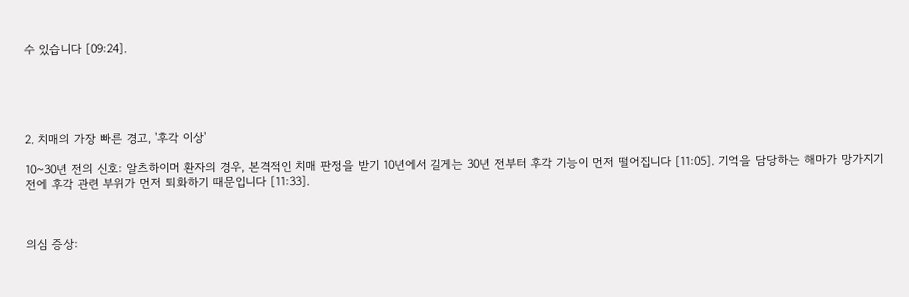수 있습니다 [09:24].





2. 치매의 가장 빠른 경고, '후각 이상'

10~30년 전의 신호: 알츠하이머 환자의 경우, 본격적인 치매 판정을 받기 10년에서 길게는 30년 전부터 후각 기능이 먼저 떨어집니다 [11:05]. 기억을 담당하는 해마가 망가지기 전에 후각 관련 부위가 먼저 퇴화하기 때문입니다 [11:33].



의심 증상: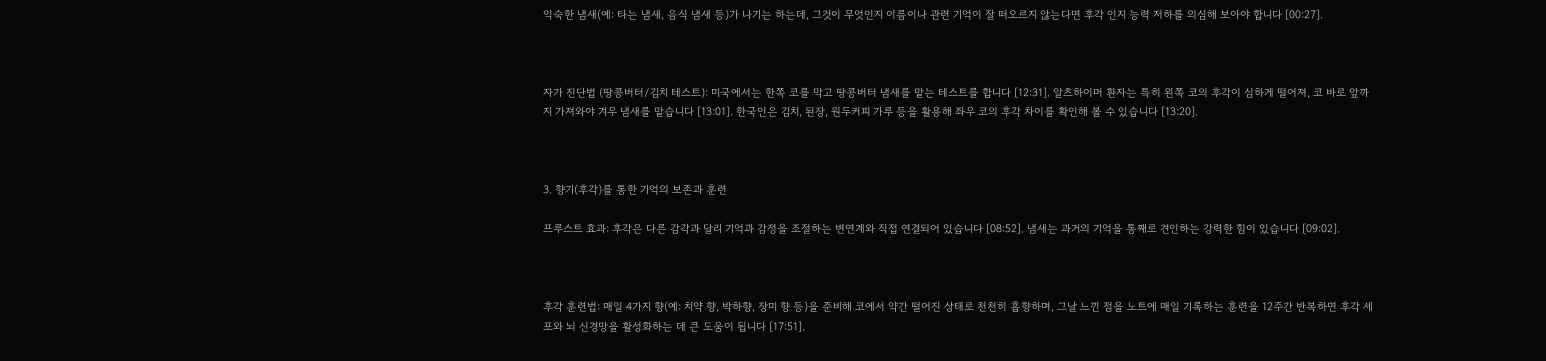익숙한 냄새(예: 타는 냄새, 음식 냄새 등)가 나기는 하는데, 그것이 무엇인지 이름이나 관련 기억이 잘 떠오르지 않는다면 후각 인지 능력 저하를 의심해 보아야 합니다 [00:27].



자가 진단법 (땅콩버터/김치 테스트): 미국에서는 한쪽 코를 막고 땅콩버터 냄새를 맡는 테스트를 합니다 [12:31]. 알츠하이머 환자는 특히 왼쪽 코의 후각이 심하게 떨어져, 코 바로 앞까지 가져와야 겨우 냄새를 맡습니다 [13:01]. 한국인은 김치, 된장, 원두커피 가루 등을 활용해 좌우 코의 후각 차이를 확인해 볼 수 있습니다 [13:20].



3. 향기(후각)를 통한 기억의 보존과 훈련

프루스트 효과: 후각은 다른 감각과 달리 기억과 감정을 조절하는 변연계와 직접 연결되어 있습니다 [08:52]. 냄새는 과거의 기억을 통째로 견인하는 강력한 힘이 있습니다 [09:02].



후각 훈련법: 매일 4가지 향(예: 치약 향, 박하향, 장미 향 등)을 준비해 코에서 약간 떨어진 상태로 천천히 흡향하며, 그날 느낀 점을 노트에 매일 기록하는 훈련을 12주간 반복하면 후각 세포와 뇌 신경망을 활성화하는 데 큰 도움이 됩니다 [17:51].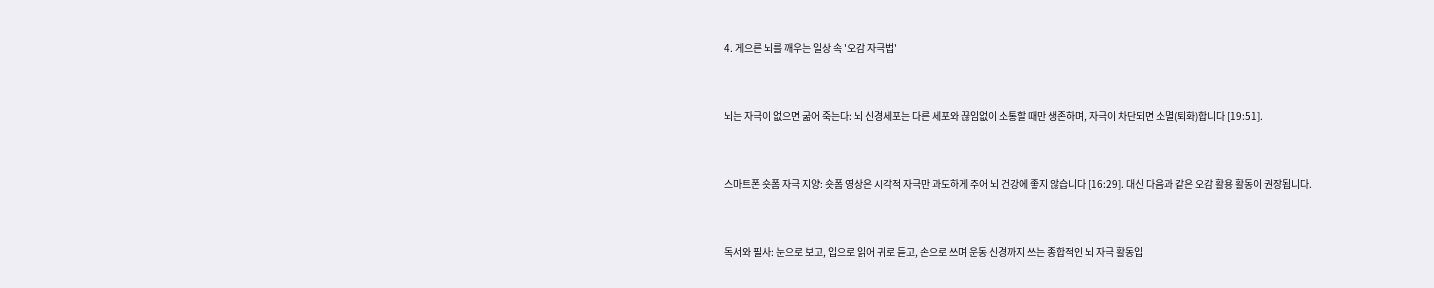4. 게으른 뇌를 깨우는 일상 속 '오감 자극법'



뇌는 자극이 없으면 굶어 죽는다: 뇌 신경세포는 다른 세포와 끊임없이 소통할 때만 생존하며, 자극이 차단되면 소멸(퇴화)합니다 [19:51].



스마트폰 숏폼 자극 지양: 숏폼 영상은 시각적 자극만 과도하게 주어 뇌 건강에 좋지 않습니다 [16:29]. 대신 다음과 같은 오감 활용 활동이 권장됩니다.



독서와 필사: 눈으로 보고, 입으로 읽어 귀로 듣고, 손으로 쓰며 운동 신경까지 쓰는 종합적인 뇌 자극 활동입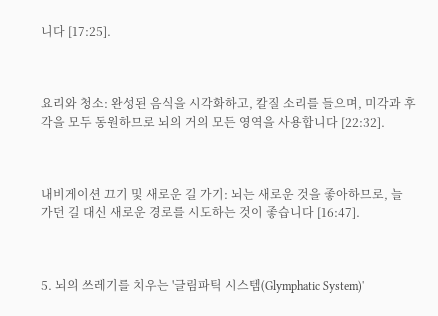니다 [17:25].



요리와 청소: 완성된 음식을 시각화하고, 칼질 소리를 들으며, 미각과 후각을 모두 동원하므로 뇌의 거의 모든 영역을 사용합니다 [22:32].



내비게이션 끄기 및 새로운 길 가기: 뇌는 새로운 것을 좋아하므로, 늘 가던 길 대신 새로운 경로를 시도하는 것이 좋습니다 [16:47].



5. 뇌의 쓰레기를 치우는 '글림파틱 시스템(Glymphatic System)'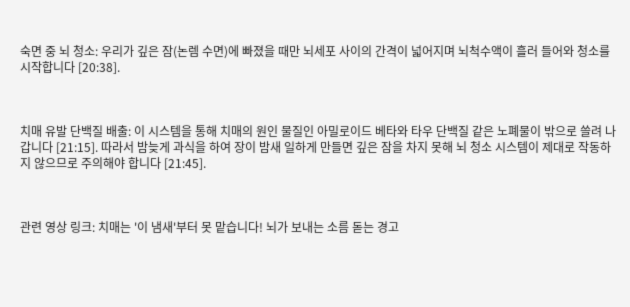숙면 중 뇌 청소: 우리가 깊은 잠(논렘 수면)에 빠졌을 때만 뇌세포 사이의 간격이 넓어지며 뇌척수액이 흘러 들어와 청소를 시작합니다 [20:38].



치매 유발 단백질 배출: 이 시스템을 통해 치매의 원인 물질인 아밀로이드 베타와 타우 단백질 같은 노폐물이 밖으로 쓸려 나갑니다 [21:15]. 따라서 밤늦게 과식을 하여 장이 밤새 일하게 만들면 깊은 잠을 차지 못해 뇌 청소 시스템이 제대로 작동하지 않으므로 주의해야 합니다 [21:45].



관련 영상 링크: 치매는 '이 냄새'부터 못 맡습니다! 뇌가 보내는 소름 돋는 경고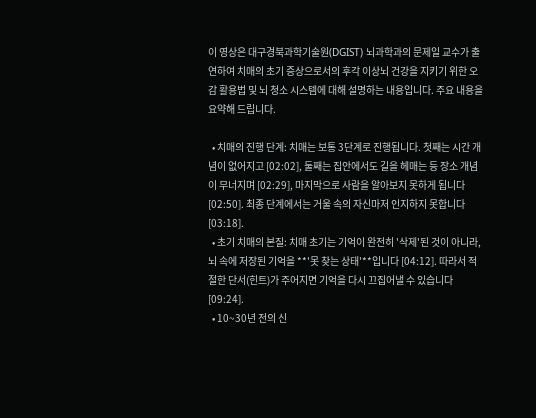이 영상은 대구경북과학기술원(DGIST) 뇌과학과의 문제일 교수가 출연하여 치매의 초기 증상으로서의 후각 이상뇌 건강을 지키기 위한 오감 활용법 및 뇌 청소 시스템에 대해 설명하는 내용입니다. 주요 내용을 요약해 드립니다.

  • 치매의 진행 단계: 치매는 보통 3단계로 진행됩니다. 첫째는 시간 개념이 없어지고 [02:02], 둘째는 집안에서도 길을 헤매는 등 장소 개념이 무너지며 [02:29], 마지막으로 사람을 알아보지 못하게 됩니다 [02:50]. 최종 단계에서는 거울 속의 자신마저 인지하지 못합니다 [03:18].
  • 초기 치매의 본질: 치매 초기는 기억이 완전히 '삭제'된 것이 아니라, 뇌 속에 저장된 기억을 **'못 찾는 상태'**입니다 [04:12]. 따라서 적절한 단서(힌트)가 주어지면 기억을 다시 끄집어낼 수 있습니다 [09:24].
  • 10~30년 전의 신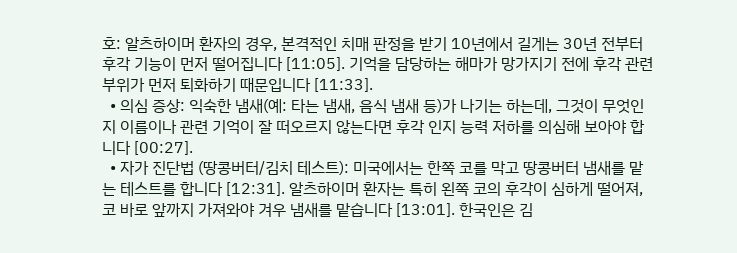호: 알츠하이머 환자의 경우, 본격적인 치매 판정을 받기 10년에서 길게는 30년 전부터 후각 기능이 먼저 떨어집니다 [11:05]. 기억을 담당하는 해마가 망가지기 전에 후각 관련 부위가 먼저 퇴화하기 때문입니다 [11:33].
  • 의심 증상: 익숙한 냄새(예: 타는 냄새, 음식 냄새 등)가 나기는 하는데, 그것이 무엇인지 이름이나 관련 기억이 잘 떠오르지 않는다면 후각 인지 능력 저하를 의심해 보아야 합니다 [00:27].
  • 자가 진단법 (땅콩버터/김치 테스트): 미국에서는 한쪽 코를 막고 땅콩버터 냄새를 맡는 테스트를 합니다 [12:31]. 알츠하이머 환자는 특히 왼쪽 코의 후각이 심하게 떨어져, 코 바로 앞까지 가져와야 겨우 냄새를 맡습니다 [13:01]. 한국인은 김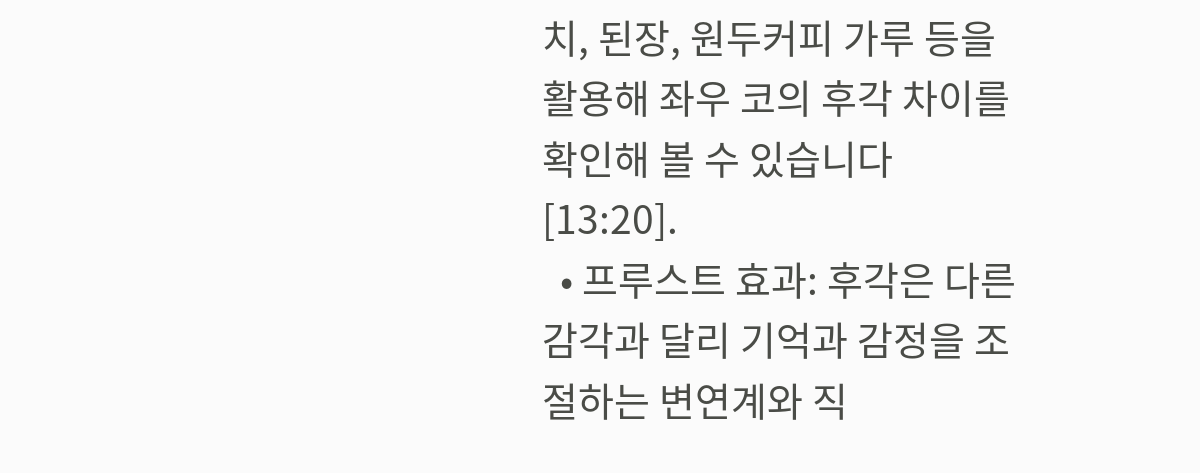치, 된장, 원두커피 가루 등을 활용해 좌우 코의 후각 차이를 확인해 볼 수 있습니다 [13:20].
  • 프루스트 효과: 후각은 다른 감각과 달리 기억과 감정을 조절하는 변연계와 직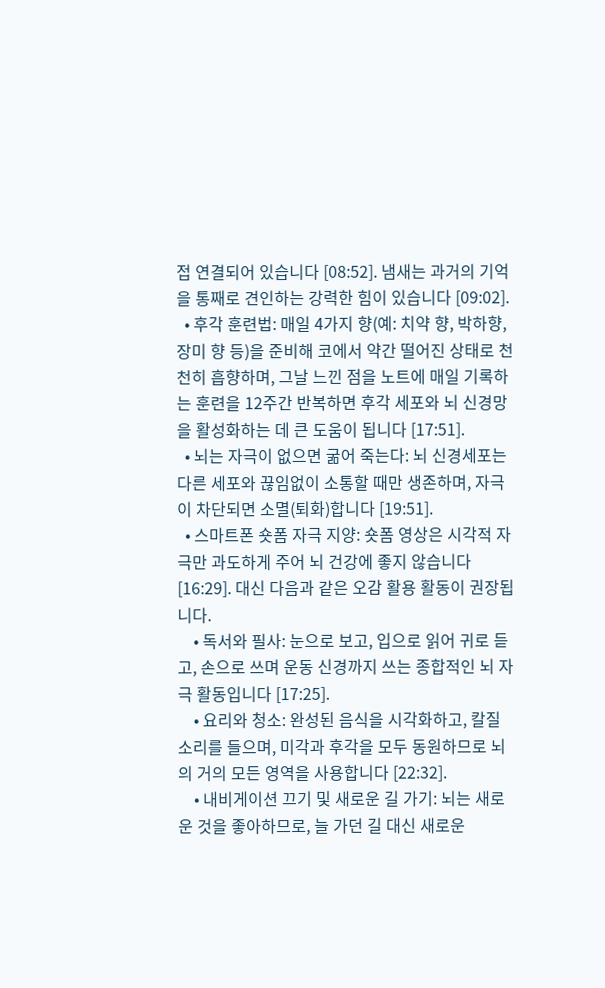접 연결되어 있습니다 [08:52]. 냄새는 과거의 기억을 통째로 견인하는 강력한 힘이 있습니다 [09:02].
  • 후각 훈련법: 매일 4가지 향(예: 치약 향, 박하향, 장미 향 등)을 준비해 코에서 약간 떨어진 상태로 천천히 흡향하며, 그날 느낀 점을 노트에 매일 기록하는 훈련을 12주간 반복하면 후각 세포와 뇌 신경망을 활성화하는 데 큰 도움이 됩니다 [17:51].
  • 뇌는 자극이 없으면 굶어 죽는다: 뇌 신경세포는 다른 세포와 끊임없이 소통할 때만 생존하며, 자극이 차단되면 소멸(퇴화)합니다 [19:51].
  • 스마트폰 숏폼 자극 지양: 숏폼 영상은 시각적 자극만 과도하게 주어 뇌 건강에 좋지 않습니다 [16:29]. 대신 다음과 같은 오감 활용 활동이 권장됩니다.
    • 독서와 필사: 눈으로 보고, 입으로 읽어 귀로 듣고, 손으로 쓰며 운동 신경까지 쓰는 종합적인 뇌 자극 활동입니다 [17:25].
    • 요리와 청소: 완성된 음식을 시각화하고, 칼질 소리를 들으며, 미각과 후각을 모두 동원하므로 뇌의 거의 모든 영역을 사용합니다 [22:32].
    • 내비게이션 끄기 및 새로운 길 가기: 뇌는 새로운 것을 좋아하므로, 늘 가던 길 대신 새로운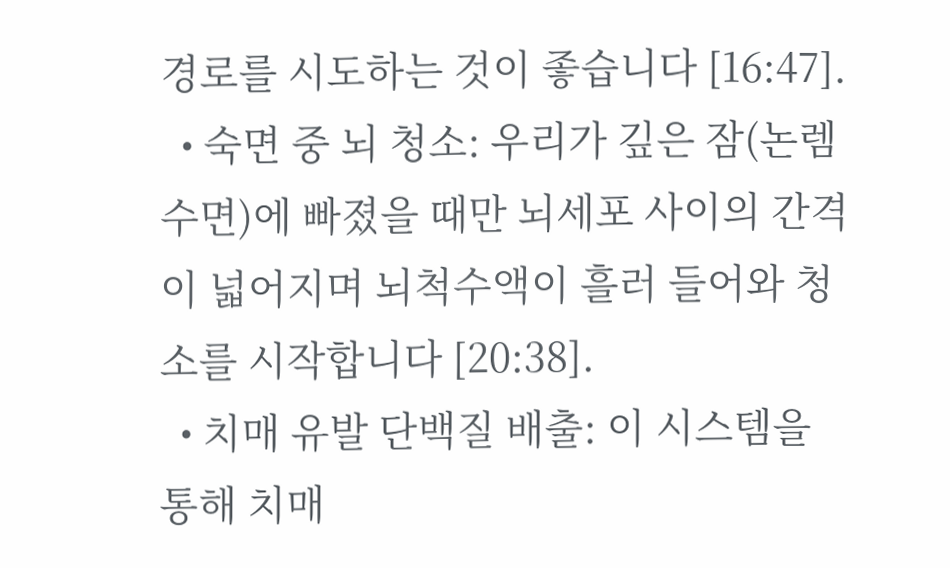경로를 시도하는 것이 좋습니다 [16:47].
  • 숙면 중 뇌 청소: 우리가 깊은 잠(논렘 수면)에 빠졌을 때만 뇌세포 사이의 간격이 넓어지며 뇌척수액이 흘러 들어와 청소를 시작합니다 [20:38].
  • 치매 유발 단백질 배출: 이 시스템을 통해 치매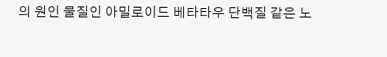의 원인 물질인 아밀로이드 베타타우 단백질 같은 노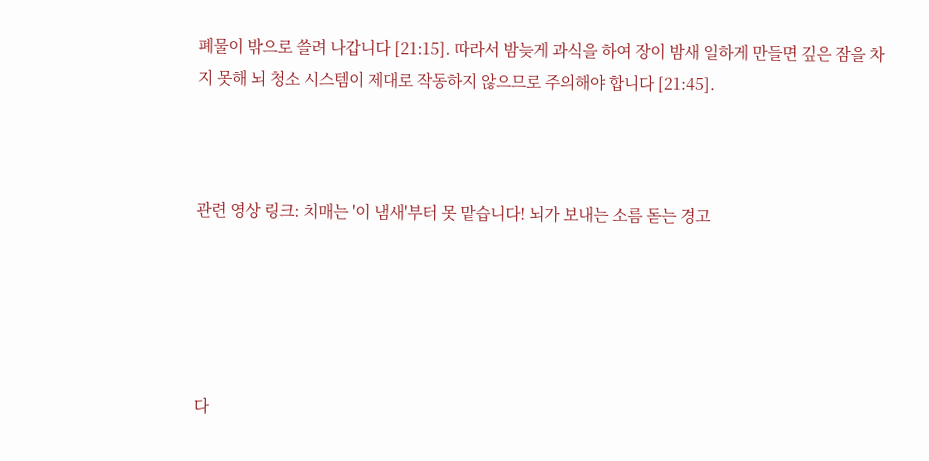폐물이 밖으로 쓸려 나갑니다 [21:15]. 따라서 밤늦게 과식을 하여 장이 밤새 일하게 만들면 깊은 잠을 차지 못해 뇌 청소 시스템이 제대로 작동하지 않으므로 주의해야 합니다 [21:45].



관련 영상 링크: 치매는 '이 냄새'부터 못 맡습니다! 뇌가 보내는 소름 돋는 경고





다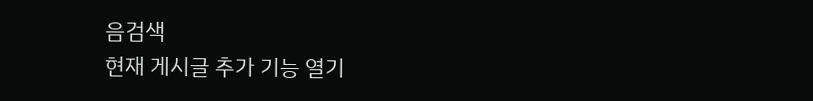음검색
현재 게시글 추가 기능 열기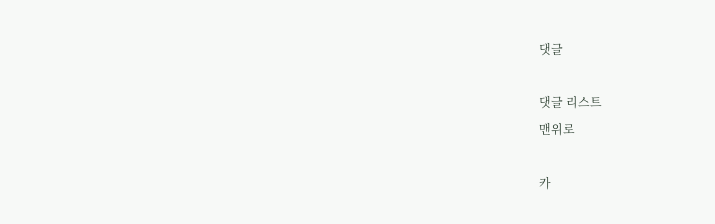댓글

댓글 리스트
맨위로

카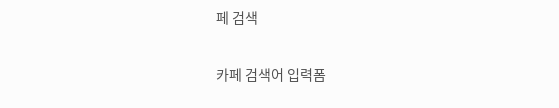페 검색

카페 검색어 입력폼